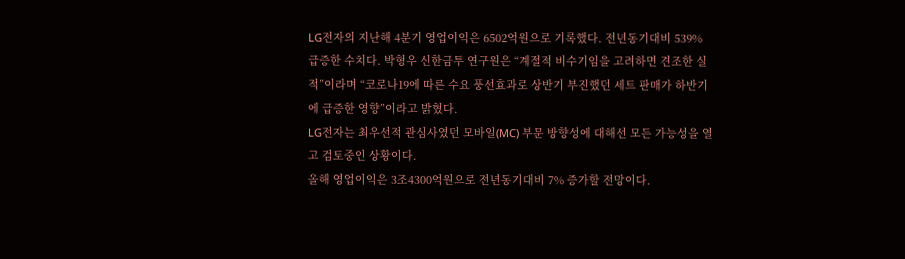LG전자의 지난해 4분기 영업이익은 6502억원으로 기록했다. 전년동기대비 539% 급증한 수치다. 박형우 신한금투 연구원은 “계절적 비수기임을 고려하면 견조한 실적”이라며 “코로나19에 따른 수요 풍선효과로 상반기 부진했던 세트 판매가 하반기에 급증한 영향”이라고 밝혔다.
LG전자는 최우선적 관심사였던 모바일(MC) 부문 방향성에 대해선 모든 가능성을 열고 검토중인 상황이다.
올해 영업이익은 3조4300억원으로 전년동기대비 7% 증가할 전망이다.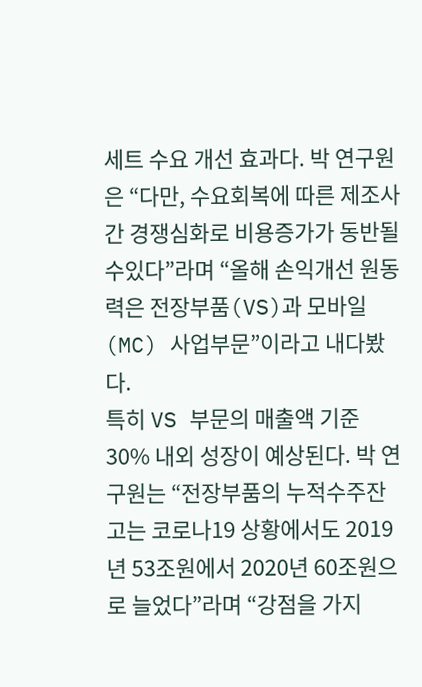세트 수요 개선 효과다. 박 연구원은 “다만, 수요회복에 따른 제조사간 경쟁심화로 비용증가가 동반될 수있다”라며 “올해 손익개선 원동력은 전장부품(VS)과 모바일(MC) 사업부문”이라고 내다봤다.
특히 VS 부문의 매출액 기준 30% 내외 성장이 예상된다. 박 연구원는 “전장부품의 누적수주잔고는 코로나19 상황에서도 2019년 53조원에서 2020년 60조원으로 늘었다”라며 “강점을 가지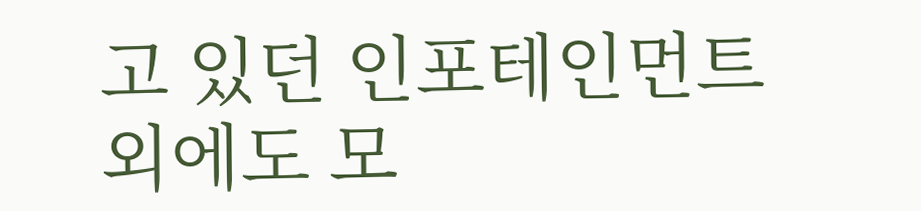고 있던 인포테인먼트외에도 모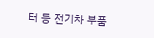터 등 전기차 부품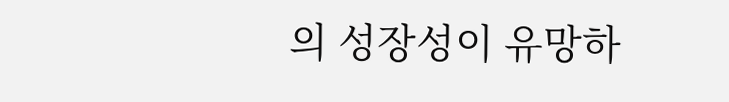의 성장성이 유망하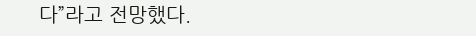다”라고 전망했다.